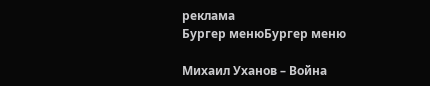реклама
Бургер менюБургер меню

Михаил Уханов – Война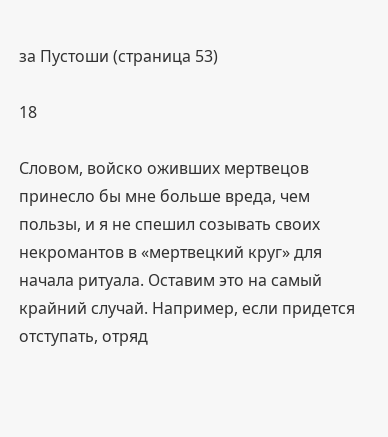за Пустоши (страница 53)

18

Словом, войско оживших мертвецов принесло бы мне больше вреда, чем пользы, и я не спешил созывать своих некромантов в «мертвецкий круг» для начала ритуала. Оставим это на самый крайний случай. Например, если придется отступать, отряд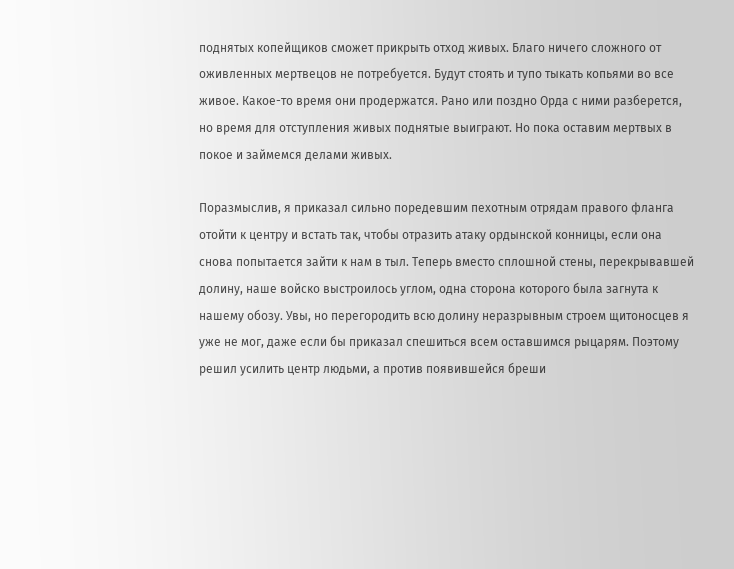поднятых копейщиков сможет прикрыть отход живых. Благо ничего сложного от оживленных мертвецов не потребуется. Будут стоять и тупо тыкать копьями во все живое. Какое-то время они продержатся. Рано или поздно Орда с ними разберется, но время для отступления живых поднятые выиграют. Но пока оставим мертвых в покое и займемся делами живых.

Поразмыслив, я приказал сильно поредевшим пехотным отрядам правого фланга отойти к центру и встать так, чтобы отразить атаку ордынской конницы, если она снова попытается зайти к нам в тыл. Теперь вместо сплошной стены, перекрывавшей долину, наше войско выстроилось углом, одна сторона которого была загнута к нашему обозу. Увы, но перегородить всю долину неразрывным строем щитоносцев я уже не мог, даже если бы приказал спешиться всем оставшимся рыцарям. Поэтому решил усилить центр людьми, а против появившейся бреши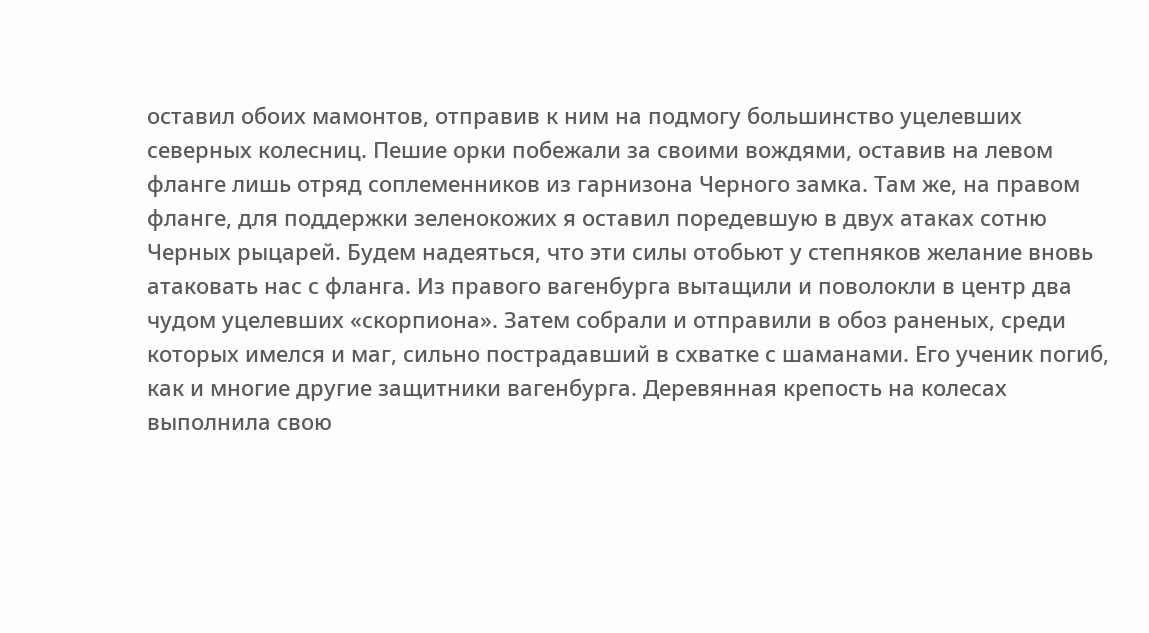оставил обоих мамонтов, отправив к ним на подмогу большинство уцелевших северных колесниц. Пешие орки побежали за своими вождями, оставив на левом фланге лишь отряд соплеменников из гарнизона Черного замка. Там же, на правом фланге, для поддержки зеленокожих я оставил поредевшую в двух атаках сотню Черных рыцарей. Будем надеяться, что эти силы отобьют у степняков желание вновь атаковать нас с фланга. Из правого вагенбурга вытащили и поволокли в центр два чудом уцелевших «скорпиона». Затем собрали и отправили в обоз раненых, среди которых имелся и маг, сильно пострадавший в схватке с шаманами. Его ученик погиб, как и многие другие защитники вагенбурга. Деревянная крепость на колесах выполнила свою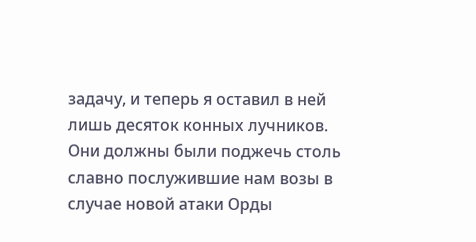задачу, и теперь я оставил в ней лишь десяток конных лучников. Они должны были поджечь столь славно послужившие нам возы в случае новой атаки Орды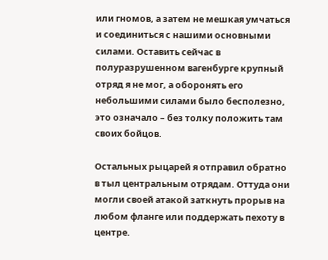или гномов, а затем не мешкая умчаться и соединиться с нашими основными силами. Оставить сейчас в полуразрушенном вагенбурге крупный отряд я не мог, а оборонять его небольшими силами было бесполезно, это означало – без толку положить там своих бойцов.

Остальных рыцарей я отправил обратно в тыл центральным отрядам. Оттуда они могли своей атакой заткнуть прорыв на любом фланге или поддержать пехоту в центре.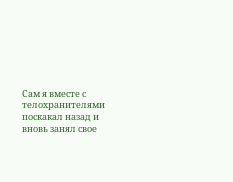Сам я вместе с телохранителями поскакал назад и вновь занял свое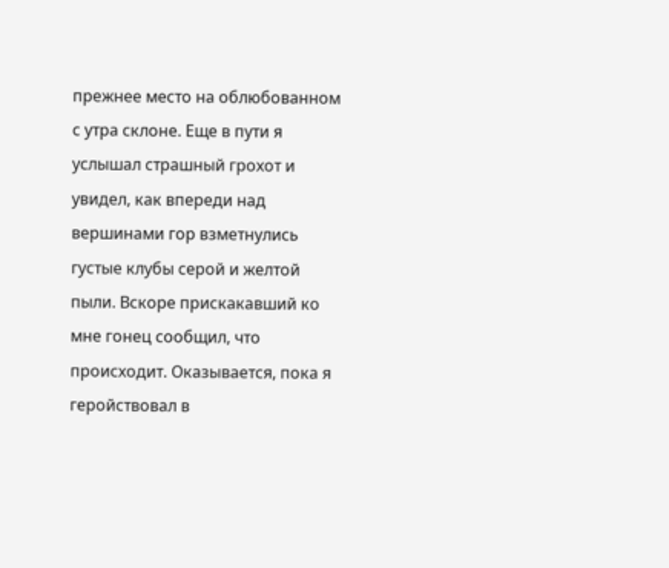прежнее место на облюбованном с утра склоне. Еще в пути я услышал страшный грохот и увидел, как впереди над вершинами гор взметнулись густые клубы серой и желтой пыли. Вскоре прискакавший ко мне гонец сообщил, что происходит. Оказывается, пока я геройствовал в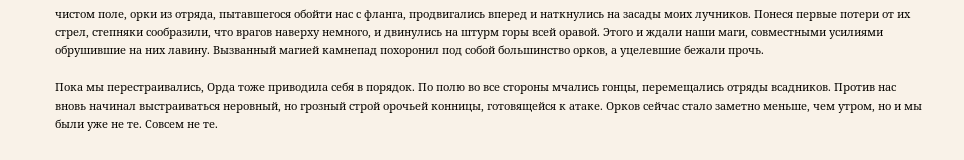чистом поле, орки из отряда, пытавшегося обойти нас с фланга, продвигались вперед и наткнулись на засады моих лучников. Понеся первые потери от их стрел, степняки сообразили, что врагов наверху немного, и двинулись на штурм горы всей оравой. Этого и ждали наши маги, совместными усилиями обрушившие на них лавину. Вызванный магией камнепад похоронил под собой большинство орков, а уцелевшие бежали прочь.

Пока мы перестраивались, Орда тоже приводила себя в порядок. По полю во все стороны мчались гонцы, перемещались отряды всадников. Против нас вновь начинал выстраиваться неровный, но грозный строй орочьей конницы, готовящейся к атаке. Орков сейчас стало заметно меньше, чем утром, но и мы были уже не те. Совсем не те.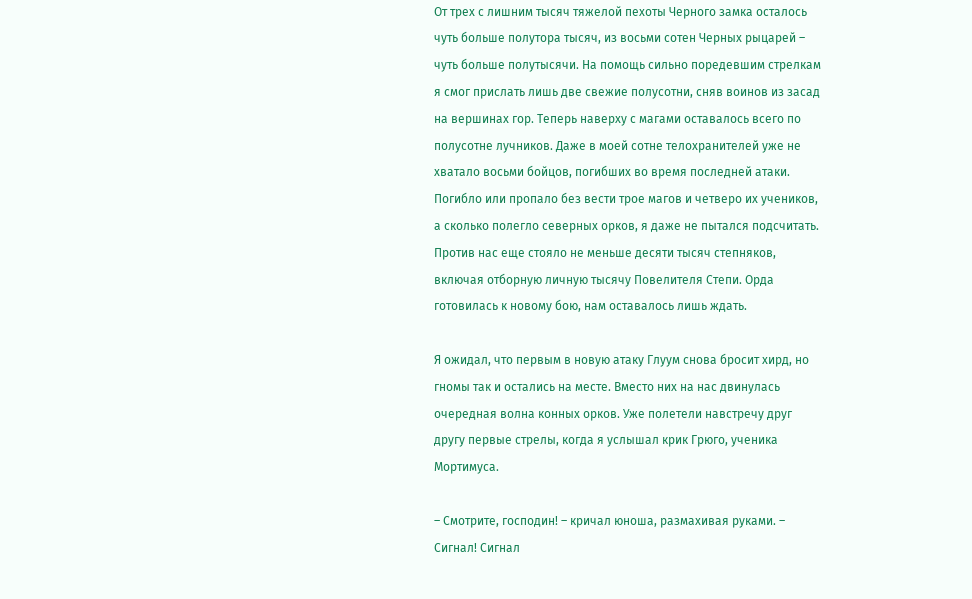От трех с лишним тысяч тяжелой пехоты Черного замка осталось чуть больше полутора тысяч, из восьми сотен Черных рыцарей – чуть больше полутысячи. На помощь сильно поредевшим стрелкам я смог прислать лишь две свежие полусотни, сняв воинов из засад на вершинах гор. Теперь наверху с магами оставалось всего по полусотне лучников. Даже в моей сотне телохранителей уже не хватало восьми бойцов, погибших во время последней атаки. Погибло или пропало без вести трое магов и четверо их учеников, а сколько полегло северных орков, я даже не пытался подсчитать. Против нас еще стояло не меньше десяти тысяч степняков, включая отборную личную тысячу Повелителя Степи. Орда готовилась к новому бою, нам оставалось лишь ждать.

Я ожидал, что первым в новую атаку Глуум снова бросит хирд, но гномы так и остались на месте. Вместо них на нас двинулась очередная волна конных орков. Уже полетели навстречу друг другу первые стрелы, когда я услышал крик Грюго, ученика Мортимуса.

– Смотрите, господин! – кричал юноша, размахивая руками. – Сигнал! Сигнал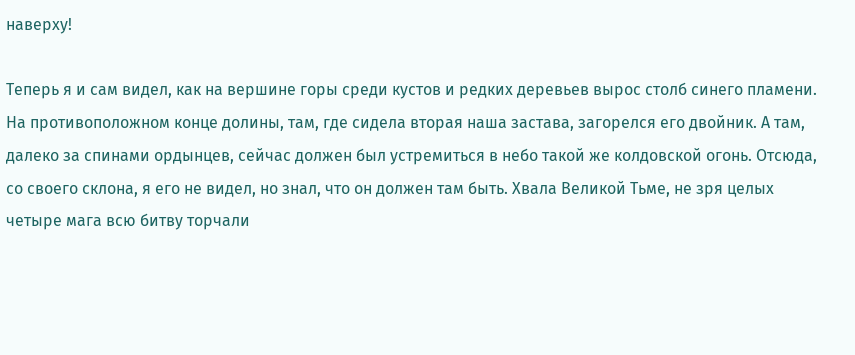наверху!

Теперь я и сам видел, как на вершине горы среди кустов и редких деревьев вырос столб синего пламени. На противоположном конце долины, там, где сидела вторая наша застава, загорелся его двойник. А там, далеко за спинами ордынцев, сейчас должен был устремиться в небо такой же колдовской огонь. Отсюда, со своего склона, я его не видел, но знал, что он должен там быть. Хвала Великой Тьме, не зря целых четыре мага всю битву торчали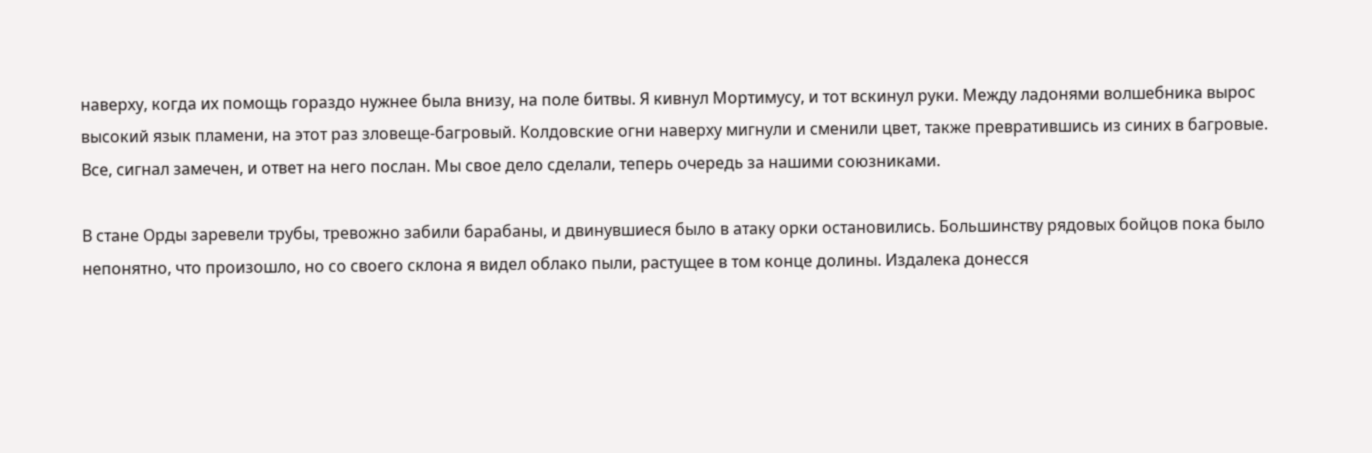наверху, когда их помощь гораздо нужнее была внизу, на поле битвы. Я кивнул Мортимусу, и тот вскинул руки. Между ладонями волшебника вырос высокий язык пламени, на этот раз зловеще-багровый. Колдовские огни наверху мигнули и сменили цвет, также превратившись из синих в багровые. Все, сигнал замечен, и ответ на него послан. Мы свое дело сделали, теперь очередь за нашими союзниками.

В стане Орды заревели трубы, тревожно забили барабаны, и двинувшиеся было в атаку орки остановились. Большинству рядовых бойцов пока было непонятно, что произошло, но со своего склона я видел облако пыли, растущее в том конце долины. Издалека донесся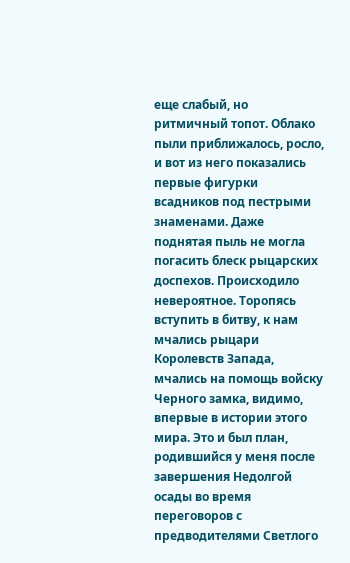еще слабый, но ритмичный топот. Облако пыли приближалось, росло, и вот из него показались первые фигурки всадников под пестрыми знаменами. Даже поднятая пыль не могла погасить блеск рыцарских доспехов. Происходило невероятное. Торопясь вступить в битву, к нам мчались рыцари Королевств Запада, мчались на помощь войску Черного замка, видимо, впервые в истории этого мира. Это и был план, родившийся у меня после завершения Недолгой осады во время переговоров с предводителями Светлого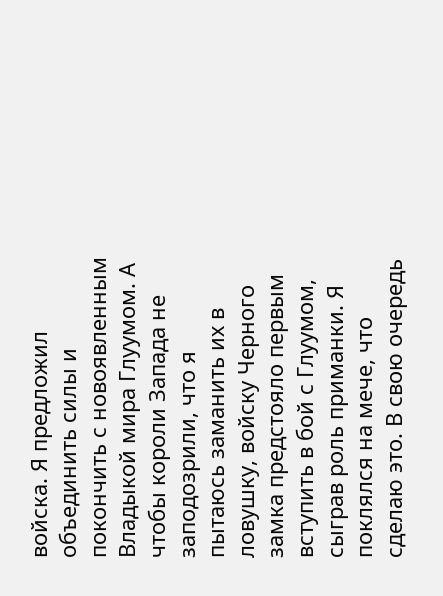войска. Я предложил объединить силы и покончить с новоявленным Владыкой мира Глуумом. А чтобы короли Запада не заподозрили, что я пытаюсь заманить их в ловушку, войску Черного замка предстояло первым вступить в бой с Глуумом, сыграв роль приманки. Я поклялся на мече, что сделаю это. В свою очередь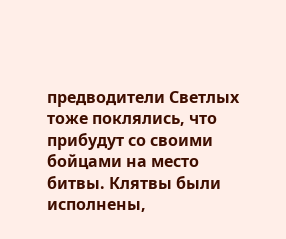предводители Светлых тоже поклялись, что прибудут со своими бойцами на место битвы. Клятвы были исполнены,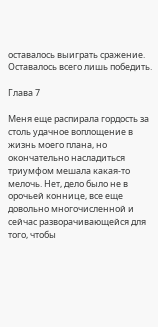оставалось выиграть сражение. Оставалось всего лишь победить.

Глава 7

Меня еще распирала гордость за столь удачное воплощение в жизнь моего плана, но окончательно насладиться триумфом мешала какая-то мелочь. Нет, дело было не в орочьей коннице, все еще довольно многочисленной и сейчас разворачивающейся для того, чтобы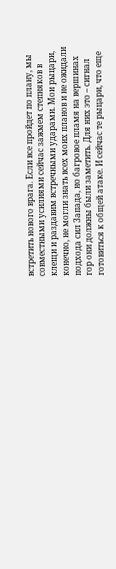встретить нового врага. Если все пройдет по плану, мы совместными усилиями сейчас зажмем степняков в клещи и раздавим встречными ударами. Мои рыцари, конечно, не могли знать всех моих планов и не ожидали подхода сил Запада, но багровое пламя на вершинах гор они должны были заметить. Для них это – сигнал готовиться к общей атаке. И сейчас те рыцари, что еще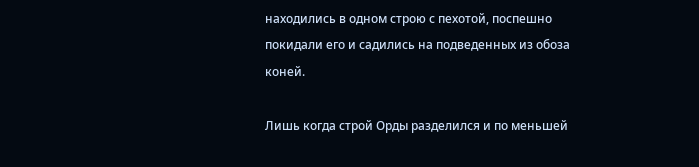находились в одном строю с пехотой, поспешно покидали его и садились на подведенных из обоза коней.

Лишь когда строй Орды разделился и по меньшей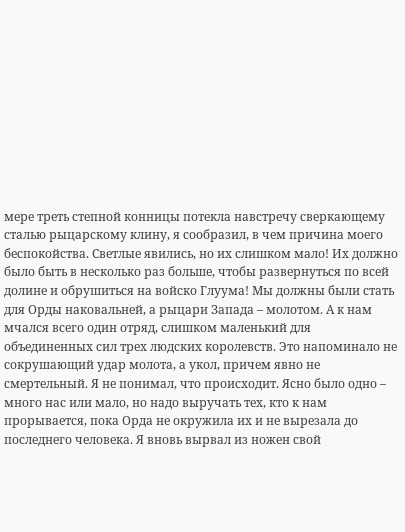мере треть степной конницы потекла навстречу сверкающему сталью рыцарскому клину, я сообразил, в чем причина моего беспокойства. Светлые явились, но их слишком мало! Их должно было быть в несколько раз больше, чтобы развернуться по всей долине и обрушиться на войско Глуума! Мы должны были стать для Орды наковальней, а рыцари Запада – молотом. А к нам мчался всего один отряд, слишком маленький для объединенных сил трех людских королевств. Это напоминало не сокрушающий удар молота, а укол, причем явно не смертельный. Я не понимал, что происходит. Ясно было одно – много нас или мало, но надо выручать тех, кто к нам прорывается, пока Орда не окружила их и не вырезала до последнего человека. Я вновь вырвал из ножен свой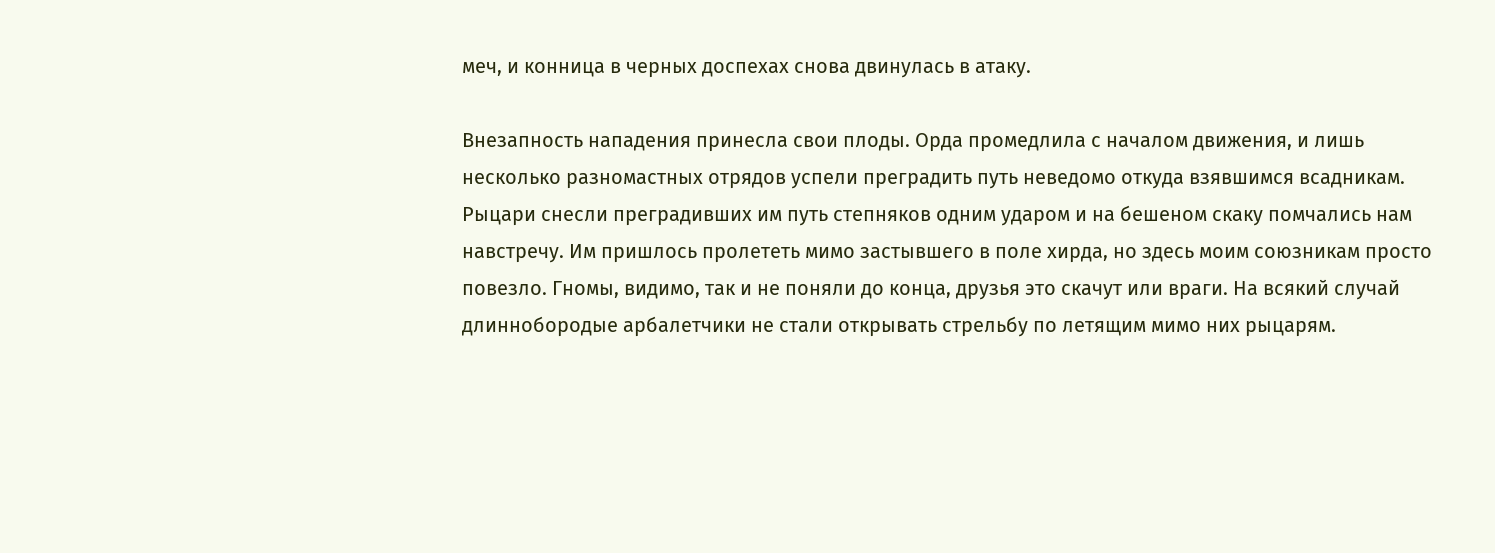меч, и конница в черных доспехах снова двинулась в атаку.

Внезапность нападения принесла свои плоды. Орда промедлила с началом движения, и лишь несколько разномастных отрядов успели преградить путь неведомо откуда взявшимся всадникам. Рыцари снесли преградивших им путь степняков одним ударом и на бешеном скаку помчались нам навстречу. Им пришлось пролететь мимо застывшего в поле хирда, но здесь моим союзникам просто повезло. Гномы, видимо, так и не поняли до конца, друзья это скачут или враги. На всякий случай длиннобородые арбалетчики не стали открывать стрельбу по летящим мимо них рыцарям.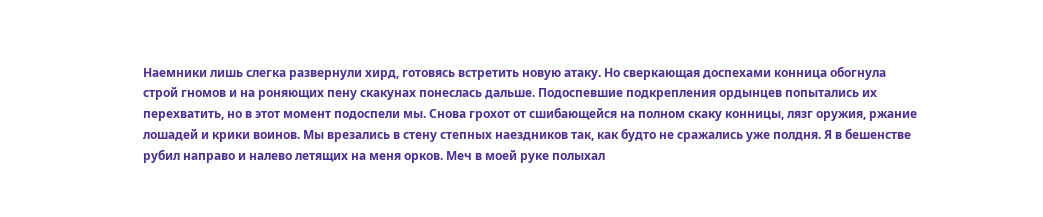Наемники лишь слегка развернули хирд, готовясь встретить новую атаку. Но сверкающая доспехами конница обогнула строй гномов и на роняющих пену скакунах понеслась дальше. Подоспевшие подкрепления ордынцев попытались их перехватить, но в этот момент подоспели мы. Снова грохот от сшибающейся на полном скаку конницы, лязг оружия, ржание лошадей и крики воинов. Мы врезались в стену степных наездников так, как будто не сражались уже полдня. Я в бешенстве рубил направо и налево летящих на меня орков. Меч в моей руке полыхал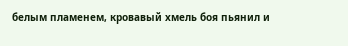белым пламенем, кровавый хмель боя пьянил и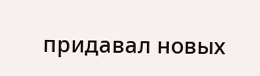придавал новых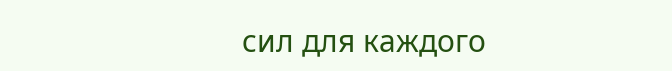сил для каждого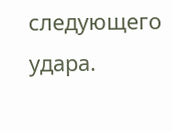следующего удара.